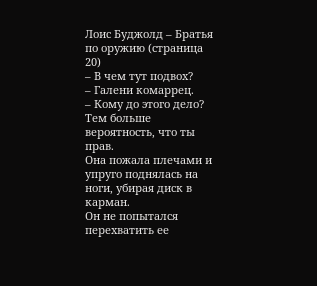Лоис Буджолд – Братья по оружию (страница 20)
– В чем тут подвох?
– Галени комаррец.
– Кому до этого дело? Тем больше вероятность, что ты прав.
Она пожала плечами и упруго поднялась на ноги, убирая диск в карман.
Он не попытался перехватить ее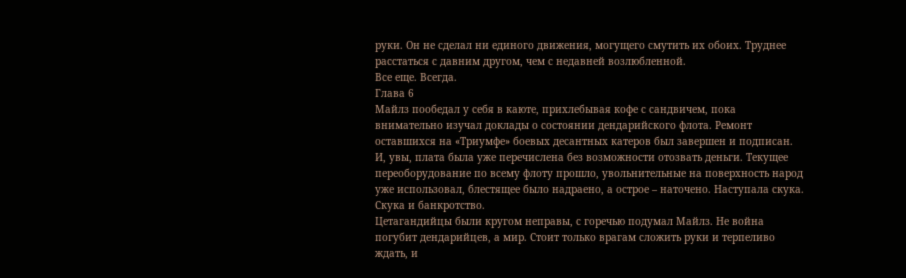руки. Он не сделал ни единого движения, могущего смутить их обоих. Труднее расстаться с давним другом, чем с недавней возлюбленной.
Все еще. Всегда.
Глава 6
Майлз пообедал у себя в каюте, прихлебывая кофе с сандвичем, пока внимательно изучал доклады о состоянии дендарийского флота. Ремонт оставшихся на «Триумфе» боевых десантных катеров был завершен и подписан. И, увы, плата была уже перечислена без возможности отозвать деньги. Текущее переоборудование по всему флоту прошло, увольнительные на поверхность народ уже использовал, блестящее было надраено, а острое – наточено. Наступала скука. Скука и банкротство.
Цетагандийцы были кругом неправы, с горечью подумал Майлз. Не война погубит дендарийцев, а мир. Стоит только врагам сложить руки и терпеливо ждать, и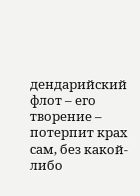дендарийский флот – его творение – потерпит крах сам, без какой-либо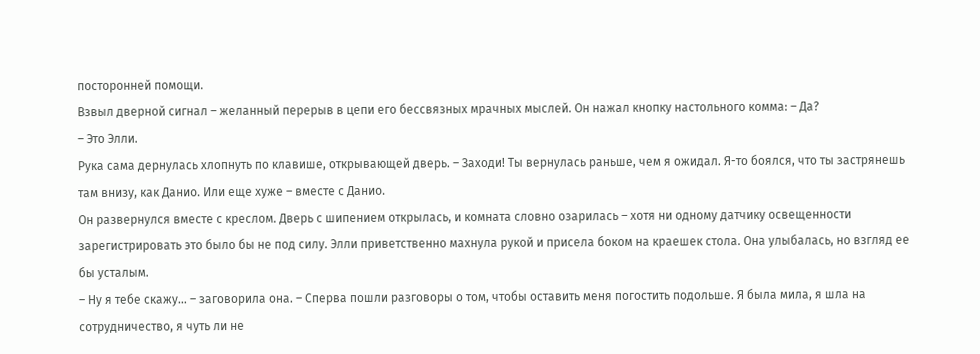посторонней помощи.
Взвыл дверной сигнал – желанный перерыв в цепи его бессвязных мрачных мыслей. Он нажал кнопку настольного комма: – Да?
– Это Элли.
Рука сама дернулась хлопнуть по клавише, открывающей дверь. – Заходи! Ты вернулась раньше, чем я ожидал. Я-то боялся, что ты застрянешь там внизу, как Данио. Или еще хуже – вместе с Данио.
Он развернулся вместе с креслом. Дверь с шипением открылась, и комната словно озарилась – хотя ни одному датчику освещенности зарегистрировать это было бы не под силу. Элли приветственно махнула рукой и присела боком на краешек стола. Она улыбалась, но взгляд ее бы усталым.
– Ну я тебе скажу… – заговорила она. – Сперва пошли разговоры о том, чтобы оставить меня погостить подольше. Я была мила, я шла на сотрудничество, я чуть ли не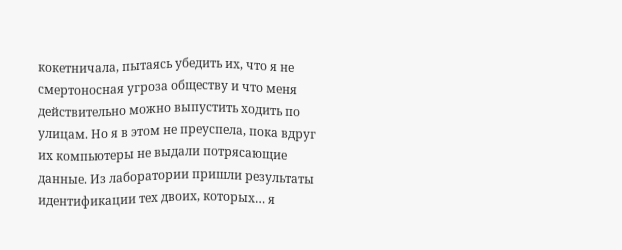кокетничала, пытаясь убедить их, что я не смертоносная угроза обществу и что меня действительно можно выпустить ходить по улицам. Но я в этом не преуспела, пока вдруг их компьютеры не выдали потрясающие данные. Из лаборатории пришли результаты идентификации тех двоих, которых… я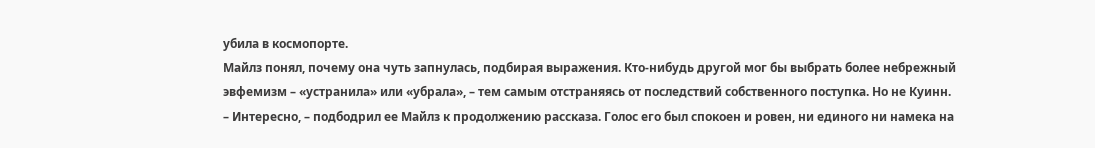убила в космопорте.
Майлз понял, почему она чуть запнулась, подбирая выражения. Кто-нибудь другой мог бы выбрать более небрежный эвфемизм – «устранила» или «убрала», – тем самым отстраняясь от последствий собственного поступка. Но не Куинн.
– Интересно, – подбодрил ее Майлз к продолжению рассказа. Голос его был спокоен и ровен, ни единого ни намека на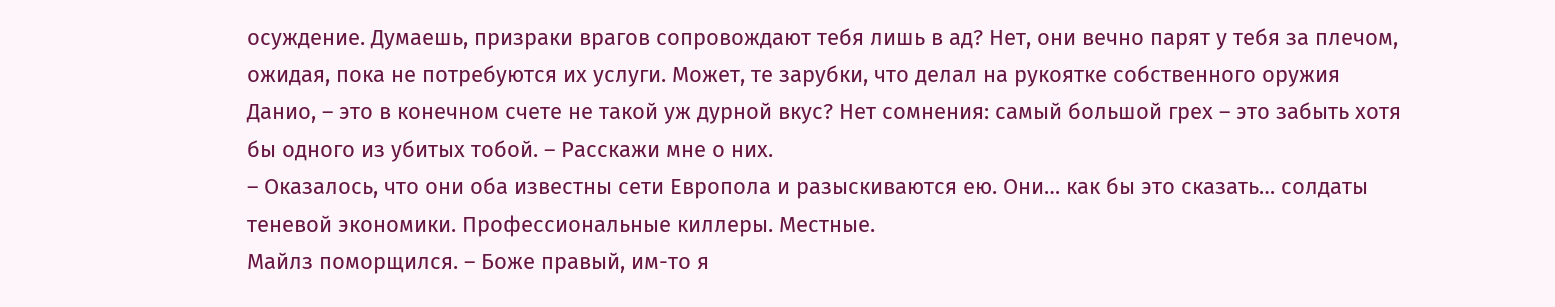осуждение. Думаешь, призраки врагов сопровождают тебя лишь в ад? Нет, они вечно парят у тебя за плечом, ожидая, пока не потребуются их услуги. Может, те зарубки, что делал на рукоятке собственного оружия Данио, – это в конечном счете не такой уж дурной вкус? Нет сомнения: самый большой грех – это забыть хотя бы одного из убитых тобой. – Расскажи мне о них.
– Оказалось, что они оба известны сети Европола и разыскиваются ею. Они… как бы это сказать… солдаты теневой экономики. Профессиональные киллеры. Местные.
Майлз поморщился. – Боже правый, им-то я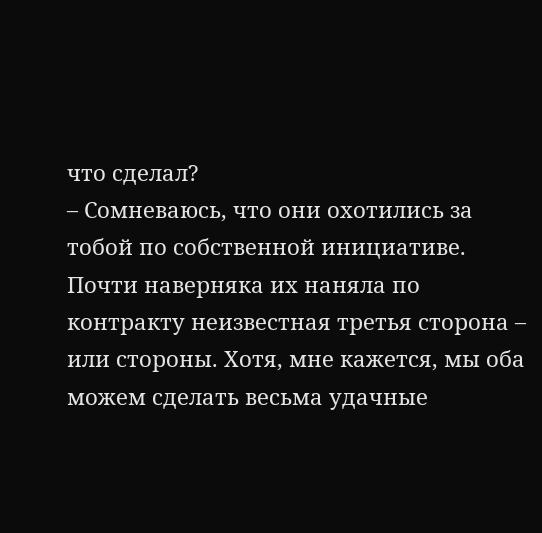что сделал?
– Сомневаюсь, что они охотились за тобой по собственной инициативе. Почти наверняка их наняла по контракту неизвестная третья сторона – или стороны. Хотя, мне кажется, мы оба можем сделать весьма удачные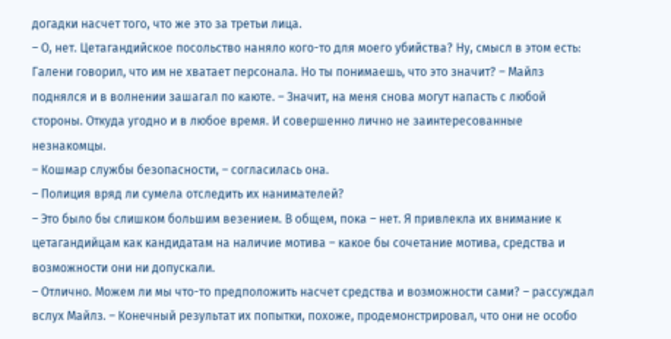догадки насчет того, что же это за третьи лица.
– О, нет. Цетагандийское посольство наняло кого-то для моего убийства? Ну, смысл в этом есть: Галени говорил, что им не хватает персонала. Но ты понимаешь, что это значит? – Майлз поднялся и в волнении зашагал по каюте. – Значит, на меня снова могут напасть с любой стороны. Откуда угодно и в любое время. И совершенно лично не заинтересованные незнакомцы.
– Кошмар службы безопасности, – согласилась она.
– Полиция вряд ли сумела отследить их нанимателей?
– Это было бы слишком большим везением. В общем, пока – нет. Я привлекла их внимание к цетагандийцам как кандидатам на наличие мотива – какое бы сочетание мотива, средства и возможности они ни допускали.
– Отлично. Можем ли мы что-то предположить насчет средства и возможности сами? – рассуждал вслух Майлз. – Конечный результат их попытки, похоже, продемонстрировал, что они не особо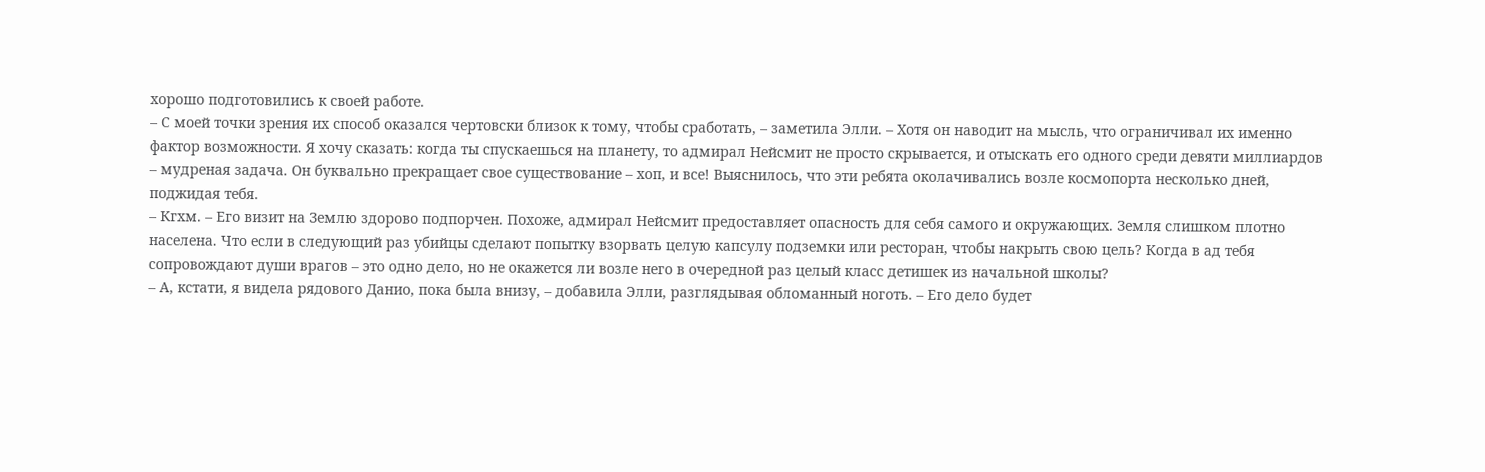хорошо подготовились к своей работе.
– С моей точки зрения их способ оказался чертовски близок к тому, чтобы сработать, – заметила Элли. – Хотя он наводит на мысль, что ограничивал их именно фактор возможности. Я хочу сказать: когда ты спускаешься на планету, то адмирал Нейсмит не просто скрывается, и отыскать его одного среди девяти миллиардов – мудреная задача. Он буквально прекращает свое существование – хоп, и все! Выяснилось, что эти ребята околачивались возле космопорта несколько дней, поджидая тебя.
– Кгхм. – Его визит на Землю здорово подпорчен. Похоже, адмирал Нейсмит предоставляет опасность для себя самого и окружающих. Земля слишком плотно населена. Что если в следующий раз убийцы сделают попытку взорвать целую капсулу подземки или ресторан, чтобы накрыть свою цель? Когда в ад тебя сопровождают души врагов – это одно дело, но не окажется ли возле него в очередной раз целый класс детишек из начальной школы?
– А, кстати, я видела рядового Данио, пока была внизу, – добавила Элли, разглядывая обломанный ноготь. – Его дело будет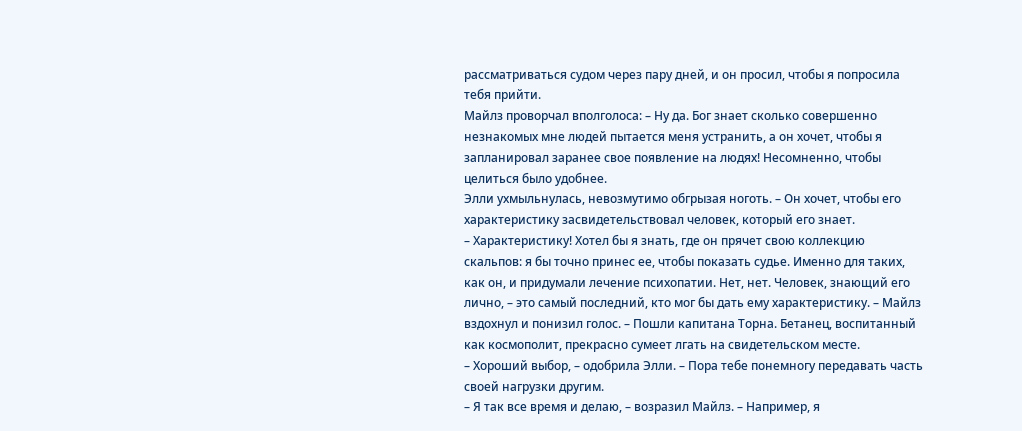рассматриваться судом через пару дней, и он просил, чтобы я попросила тебя прийти.
Майлз проворчал вполголоса: – Ну да. Бог знает сколько совершенно незнакомых мне людей пытается меня устранить, а он хочет, чтобы я запланировал заранее свое появление на людях! Несомненно, чтобы целиться было удобнее.
Элли ухмыльнулась, невозмутимо обгрызая ноготь. – Он хочет, чтобы его характеристику засвидетельствовал человек, который его знает.
– Характеристику! Хотел бы я знать, где он прячет свою коллекцию скальпов: я бы точно принес ее, чтобы показать судье. Именно для таких, как он, и придумали лечение психопатии. Нет, нет. Человек, знающий его лично, – это самый последний, кто мог бы дать ему характеристику. – Майлз вздохнул и понизил голос. – Пошли капитана Торна. Бетанец, воспитанный как космополит, прекрасно сумеет лгать на свидетельском месте.
– Хороший выбор, – одобрила Элли. – Пора тебе понемногу передавать часть своей нагрузки другим.
– Я так все время и делаю, – возразил Майлз. – Например, я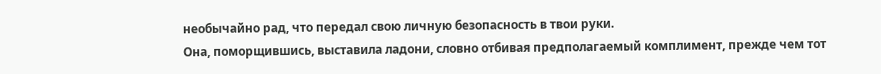необычайно рад, что передал свою личную безопасность в твои руки.
Она, поморщившись, выставила ладони, словно отбивая предполагаемый комплимент, прежде чем тот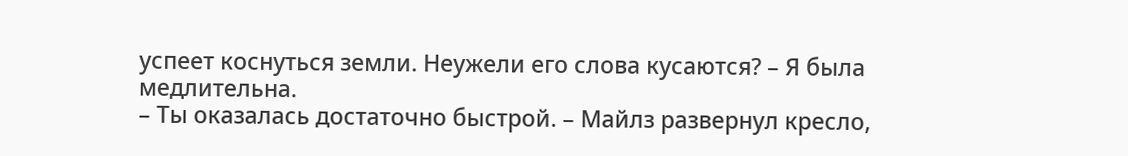успеет коснуться земли. Неужели его слова кусаются? – Я была медлительна.
– Ты оказалась достаточно быстрой. – Майлз развернул кресло,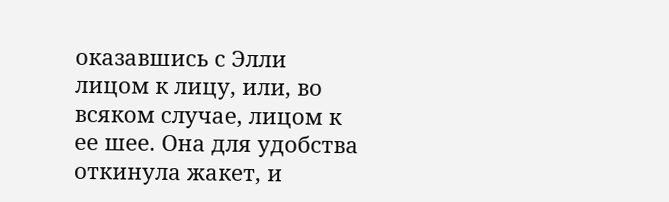оказавшись с Элли лицом к лицу, или, во всяком случае, лицом к ее шее. Она для удобства откинула жакет, и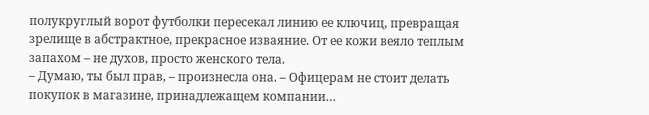полукруглый ворот футболки пересекал линию ее ключиц, превращая зрелище в абстрактное, прекрасное изваяние. От ее кожи веяло теплым запахом – не духов, просто женского тела.
– Думаю, ты был прав, – произнесла она. – Офицерам не стоит делать покупок в магазине, принадлежащем компании…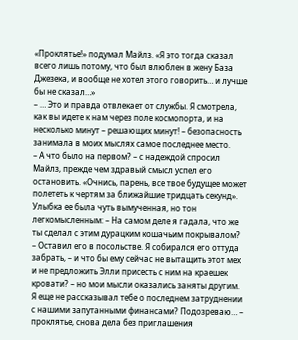«Проклятье!» подумал Майлз. «Я это тогда сказал всего лишь потому, что был влюблен в жену База Джезека, и вообще не хотел этого говорить… и лучше бы не сказал…»
– … Это и правда отвлекает от службы. Я смотрела, как вы идете к нам через поле космопорта, и на несколько минут – решающих минут! – безопасность занимала в моих мыслях самое последнее место.
– А что было на первом? – с надеждой спросил Майлз, прежде чем здравый смысл успел его остановить. «Очнись, парень, все твое будущее может полететь к чертям за ближайшие тридцать секунд».
Улыбка ее была чуть вымученная, но тон легкомысленным: – На самом деле я гадала, что же ты сделал с этим дурацким кошачьим покрывалом?
– Оставил его в посольстве. Я собирался его оттуда забрать, – и что бы ему сейчас не вытащить этот мех и не предложить Элли присесть с ним на краешек кровати? – но мои мысли оказались заняты другим. Я еще не рассказывал тебе о последнем затруднении с нашими запутанными финансами? Подозреваю… – проклятье, снова дела без приглашения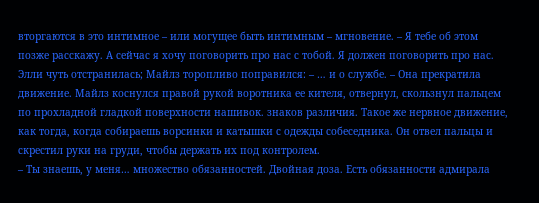вторгаются в это интимное – или могущее быть интимным – мгновение. – Я тебе об этом позже расскажу. А сейчас я хочу поговорить про нас с тобой. Я должен поговорить про нас.
Элли чуть отстранилась; Майлз торопливо поправился: – … и о службе. – Она прекратила движение. Майлз коснулся правой рукой воротника ее кителя, отвернул, скользнул пальцем по прохладной гладкой поверхности нашивок. знаков различия. Такое же нервное движение, как тогда, когда собираешь ворсинки и катышки с одежды собеседника. Он отвел пальцы и скрестил руки на груди, чтобы держать их под контролем.
– Ты знаешь, у меня… множество обязанностей. Двойная доза. Есть обязанности адмирала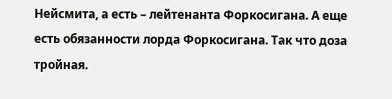Нейсмита, а есть – лейтенанта Форкосигана. А еще есть обязанности лорда Форкосигана. Так что доза тройная.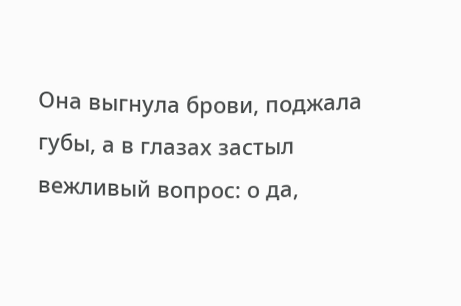Она выгнула брови, поджала губы, а в глазах застыл вежливый вопрос: о да,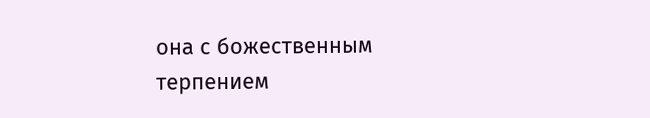она с божественным терпением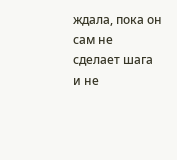ждала, пока он сам не сделает шага и не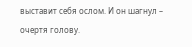выставит себя ослом. И он шагнул – очертя голову.